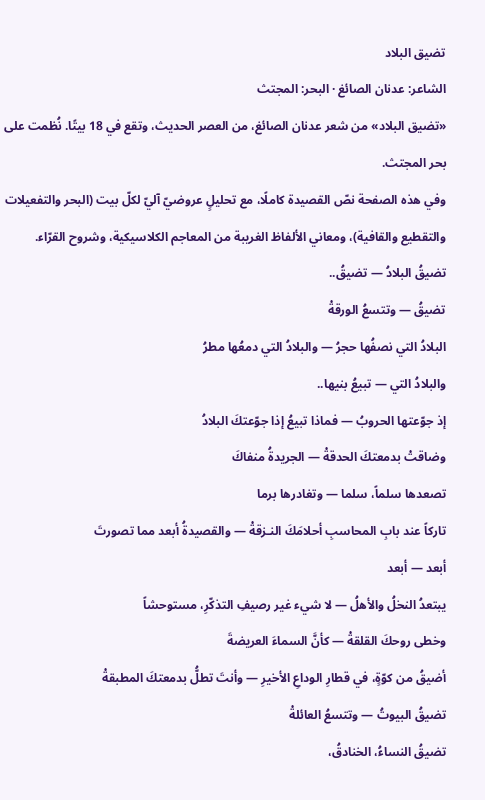تضيق البلاد
الشاعر: عدنان الصائغ · البحر: المجتث
«تضيق البلاد» من شعر عدنان الصائغ، من العصر الحديث، وتقع في 18 بيتًا. نُظمت على بحر المجتث.
وفي هذه الصفحة نصّ القصيدة كاملًا، مع تحليلٍ عروضيّ آليّ لكلّ بيت (البحر والتفعيلات والتقطيع والقافية)، ومعاني الألفاظ الغريبة من المعاجم الكلاسيكية، وشروح القرّاء.
تضيقُ البلادُ — تضيقُ..
تضيقُ — وتتسعُ الورقةْ
البلادُ التي نصفُها حجرُ — والبلادُ التي دمعُها مطرُ
والبلادُ التي — تبيعُ بنيها..
إذ جوّعتها الحروبُ — فماذا تبيعُ إذا جوّعتكَ البلادُ
وضاقتْ بدمعتكَ الحدقةْ — الجريدةُ منفاكَ
تصعدها سلماً، سلما — وتغادرها برما
تاركاً عند بابِ المحاسبِ أحلامَكَ النـزقةْ — والقصيدةُ أبعد مما تصورتَ
أبعد — أبعد
يبتعدُ النخلُ والأهلُ — لا شيء غير رصيفِ التذكّرِ، مستوحشاً
وخطى روحكَ القلقةْ — كأنَّ السماءَ العريضةَ
أضيقُ من كوّةٍ، في قطارِ الوداعِ الأخيرِ — وأنتَ تطلُّ بدمعتكَ المطبقةْ
تضيقُ البيوتُ — وتتسعُ العائلةْ
تضيقُ النساءُ، الخنادقُ،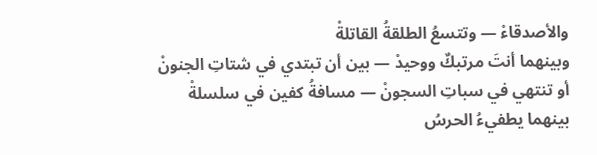والأصدقاءْ — وتتسعُ الطلقةُ القاتلةْ
وبينهما أنتَ مرتبكٌ ووحيدْ — بين أن تبتدي في شتاتِ الجنونْ
أو تنتهي في سباتِ السجونْ — مسافةُ كفين في سلسلةْ
بينهما يطفيءُ الحرسُ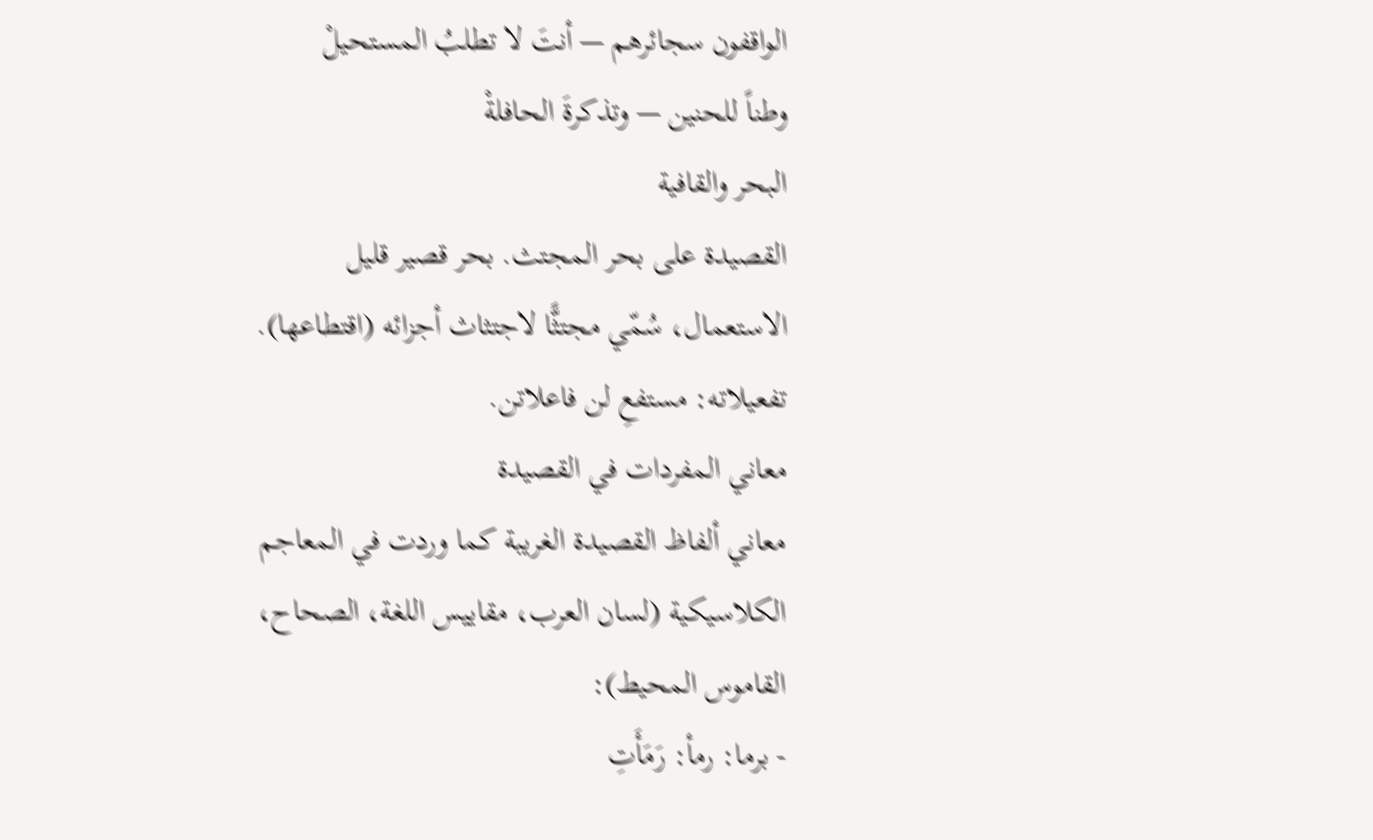الواقفون سجائرهم — أنتَ لا تطلبُ المستحيلْ
وطناً للحنين — وتذكرةَ الحافلةْ
البحر والقافية
القصيدة على بحر المجتث. بحر قصير قليل الاستعمال، سُمّي مجتثًّا لاجتثاث أجزائه (اقتطاعها).
تفعيلاته: مستفعِ لن فاعلاتن.
معاني المفردات في القصيدة
معاني ألفاظ القصيدة الغريبة كما وردت في المعاجم الكلاسيكية (لسان العرب، مقاييس اللغة، الصحاح، القاموس المحيط):
- برما: رمأ: رَمَأَتِ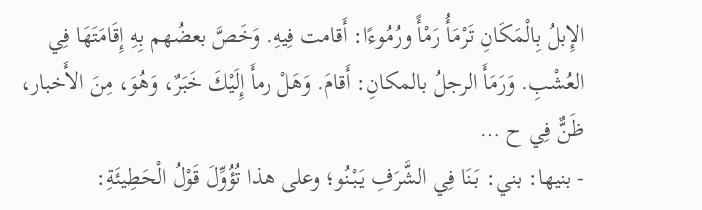الإِبلُ بِالْمَكَانِ تَرْمَأُ رَمْأً ورُمُوءًا: أَقامت فِيهِ. وَخَصَّ بعضُهم بِهِ إِقَامَتَهَا فِي العُشْبِ. وَرَمَأَ الرجلُ بالمكانِ: أَقامَ. وَهَلْ رمأَ إِلَيْكَ خَبَرٌ، وَهُوَ، مِنَ الأَخبار، ظَنٌّ فِي ح …
- بنيها: بني: بَنَا فِي الشَّرَفِ يَبْنُو؛ وعلى هذا تُؤُوِّلَ قَوْلُ الْحَطِيئَةِ: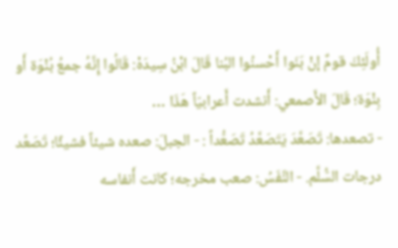أُولَئِكَ قومٌ إنْ بَنَوا أَحْسنُوا البُنا قَالَ ابْنُ سِيدَهْ: قَالُوا إِنَّهُ جمعُ بُنْوَة أَو بِنْوَة؛ قَالَ الأَصمعي: أَنشدت أَعرابيّاً هَذَا …
- تصعدها: تَصَعَّدَ يَتَصَعَّدُ تَصَعُّداً : - الجبلَ: صعده شيئاً فشيئًا؛ تَصَعَّد درجات السُّلَّم. - النَّفَسُ: صعب مخرجه؛ كانت أَنفاسه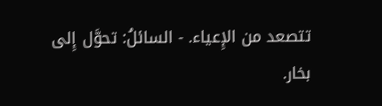تتصعد من الإِعياء. - السائلُ: تحوَّل إِلى بخار.